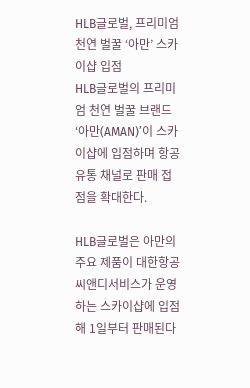HLB글로벌, 프리미엄 천연 벌꿀 ‘아만’ 스카이샵 입점
HLB글로벌의 프리미엄 천연 벌꿀 브랜드 ‘아만(AMAN)’이 스카이샵에 입점하며 항공 유통 채널로 판매 접점을 확대한다.

HLB글로벌은 아만의 주요 제품이 대한항공씨앤디서비스가 운영하는 스카이샵에 입점해 1일부터 판매된다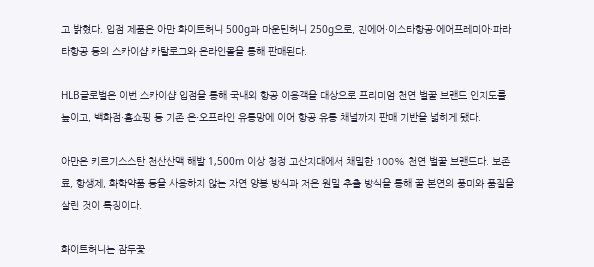고 밝혔다. 입점 제품은 아만 화이트허니 500g과 마운틴허니 250g으로, 진에어·이스타항공·에어프레미아·파라타항공 등의 스카이샵 카탈로그와 온라인몰을 통해 판매된다.

HLB글로벌은 이번 스카이샵 입점을 통해 국내외 항공 이용객을 대상으로 프리미엄 천연 벌꿀 브랜드 인지도를 높이고, 백화점·홈쇼핑 등 기존 온·오프라인 유통망에 이어 항공 유통 채널까지 판매 기반을 넓히게 됐다.

아만은 키르기스스탄 천산산맥 해발 1,500m 이상 청정 고산지대에서 채밀한 100% 천연 벌꿀 브랜드다. 보존료, 항생제, 화학약품 등을 사용하지 않는 자연 양봉 방식과 저온 원밀 추출 방식을 통해 꿀 본연의 풍미와 품질을 살린 것이 특징이다.

화이트허니는 잠두꽃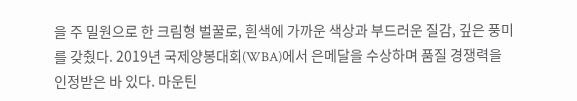을 주 밀원으로 한 크림형 벌꿀로, 흰색에 가까운 색상과 부드러운 질감, 깊은 풍미를 갖췄다. 2019년 국제양봉대회(WBA)에서 은메달을 수상하며 품질 경쟁력을 인정받은 바 있다. 마운틴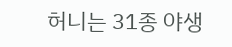허니는 31종 야생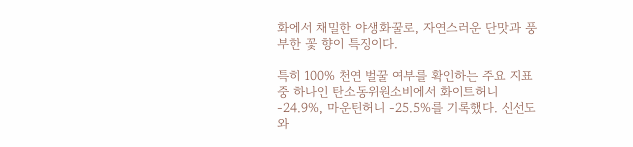화에서 채밀한 야생화꿀로, 자연스러운 단맛과 풍부한 꽃 향이 특징이다.

특히 100% 천연 벌꿀 여부를 확인하는 주요 지표 중 하나인 탄소동위원소비에서 화이트허니 -24.9%, 마운틴허니 -25.5%를 기록했다. 신선도와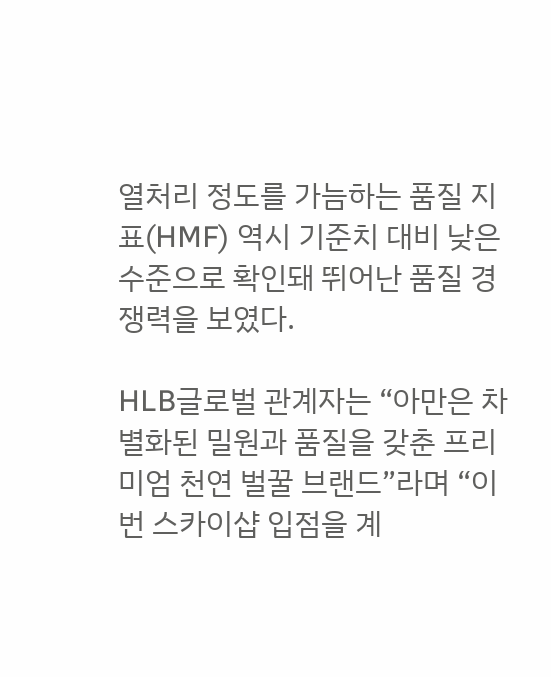열처리 정도를 가늠하는 품질 지표(HMF) 역시 기준치 대비 낮은 수준으로 확인돼 뛰어난 품질 경쟁력을 보였다.

HLB글로벌 관계자는 “아만은 차별화된 밀원과 품질을 갖춘 프리미엄 천연 벌꿀 브랜드”라며 “이번 스카이샵 입점을 계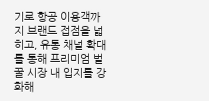기로 항공 이용객까지 브랜드 접점을 넓히고, 유통 채널 확대를 통해 프리미엄 벌꿀 시장 내 입지를 강화해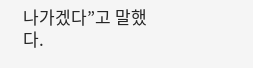나가겠다”고 말했다.